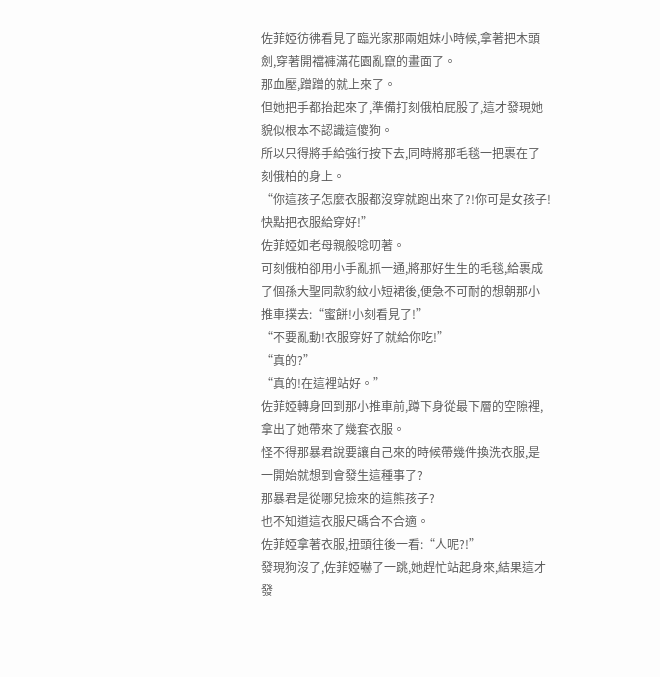佐菲婭彷彿看見了臨光家那兩姐妹小時候,拿著把木頭劍,穿著開襠褲滿花園亂竄的畫面了。
那血壓,蹭蹭的就上來了。
但她把手都抬起來了,準備打刻俄柏屁股了,這才發現她貌似根本不認識這傻狗。
所以只得將手給強行按下去,同時將那毛毯一把裹在了刻俄柏的身上。
“你這孩子怎麼衣服都沒穿就跑出來了?!你可是女孩子!快點把衣服給穿好!”
佐菲婭如老母親般唸叨著。
可刻俄柏卻用小手亂抓一通,將那好生生的毛毯,給裹成了個孫大聖同款豹紋小短裙後,便急不可耐的想朝那小推車撲去:“蜜餅!小刻看見了!”
“不要亂動!衣服穿好了就給你吃!”
“真的?”
“真的!在這裡站好。”
佐菲婭轉身回到那小推車前,蹲下身從最下層的空隙裡,拿出了她帶來了幾套衣服。
怪不得那暴君說要讓自己來的時候帶幾件換洗衣服,是一開始就想到會發生這種事了?
那暴君是從哪兒撿來的這熊孩子?
也不知道這衣服尺碼合不合適。
佐菲婭拿著衣服,扭頭往後一看:“人呢?!”
發現狗沒了,佐菲婭嚇了一跳,她趕忙站起身來,結果這才發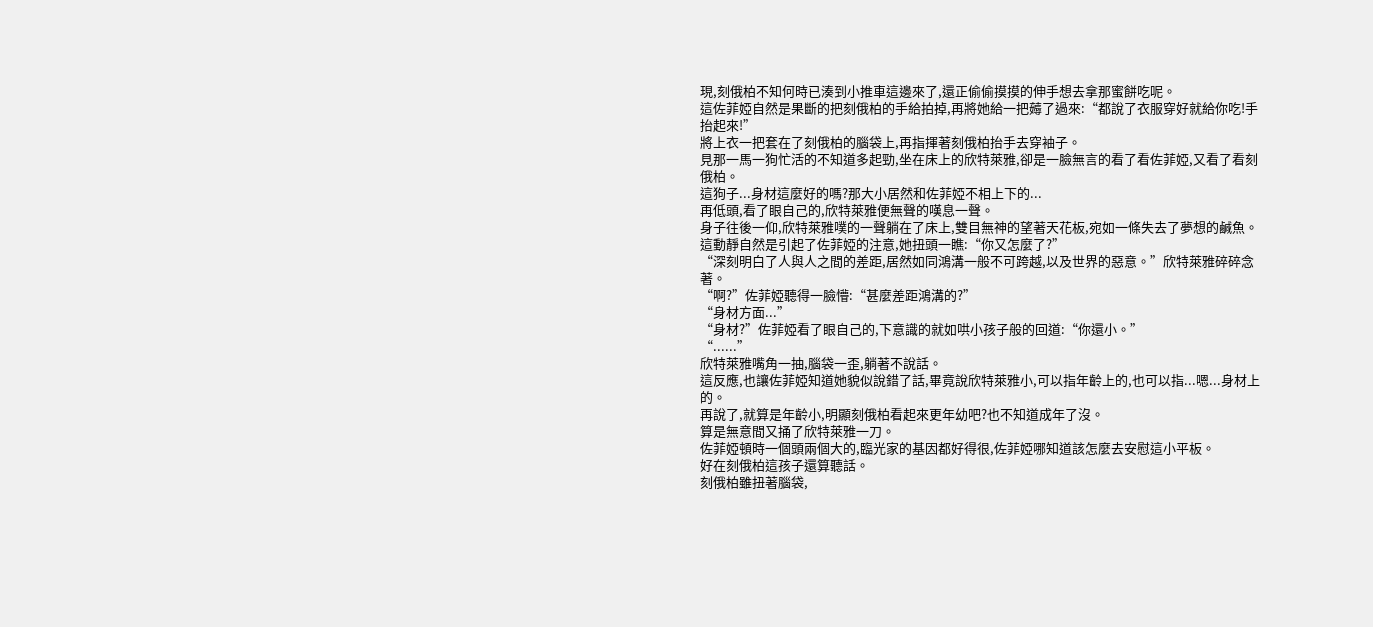現,刻俄柏不知何時已湊到小推車這邊來了,還正偷偷摸摸的伸手想去拿那蜜餅吃呢。
這佐菲婭自然是果斷的把刻俄柏的手給拍掉,再將她給一把薅了過來:“都說了衣服穿好就給你吃!手抬起來!”
將上衣一把套在了刻俄柏的腦袋上,再指揮著刻俄柏抬手去穿袖子。
見那一馬一狗忙活的不知道多起勁,坐在床上的欣特萊雅,卻是一臉無言的看了看佐菲婭,又看了看刻俄柏。
這狗子...身材這麼好的嗎?那大小居然和佐菲婭不相上下的...
再低頭,看了眼自己的,欣特萊雅便無聲的嘆息一聲。
身子往後一仰,欣特萊雅噗的一聲躺在了床上,雙目無神的望著天花板,宛如一條失去了夢想的鹹魚。
這動靜自然是引起了佐菲婭的注意,她扭頭一瞧:“你又怎麼了?”
“深刻明白了人與人之間的差距,居然如同鴻溝一般不可跨越,以及世界的惡意。”欣特萊雅碎碎念著。
“啊?”佐菲婭聽得一臉懵:“甚麼差距鴻溝的?”
“身材方面...”
“身材?”佐菲婭看了眼自己的,下意識的就如哄小孩子般的回道:“你還小。”
“......”
欣特萊雅嘴角一抽,腦袋一歪,躺著不說話。
這反應,也讓佐菲婭知道她貌似說錯了話,畢竟說欣特萊雅小,可以指年齡上的,也可以指...嗯...身材上的。
再說了,就算是年齡小,明顯刻俄柏看起來更年幼吧?也不知道成年了沒。
算是無意間又捅了欣特萊雅一刀。
佐菲婭頓時一個頭兩個大的,臨光家的基因都好得很,佐菲婭哪知道該怎麼去安慰這小平板。
好在刻俄柏這孩子還算聽話。
刻俄柏雖扭著腦袋,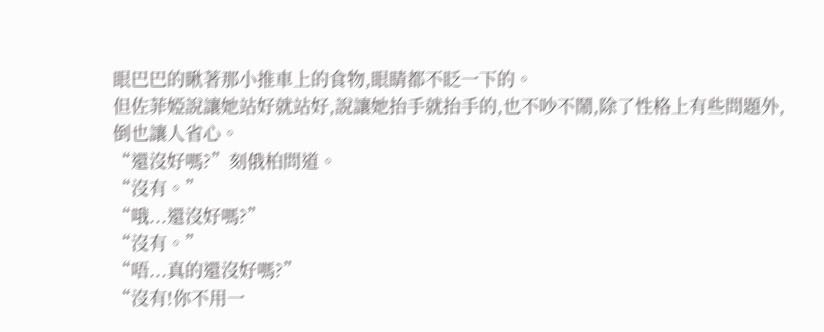眼巴巴的瞅著那小推車上的食物,眼睛都不眨一下的。
但佐菲婭說讓她站好就站好,說讓她抬手就抬手的,也不吵不鬧,除了性格上有些問題外,倒也讓人省心。
“還沒好嗎?”刻俄柏問道。
“沒有。”
“哦...還沒好嗎?”
“沒有。”
“唔...真的還沒好嗎?”
“沒有!你不用一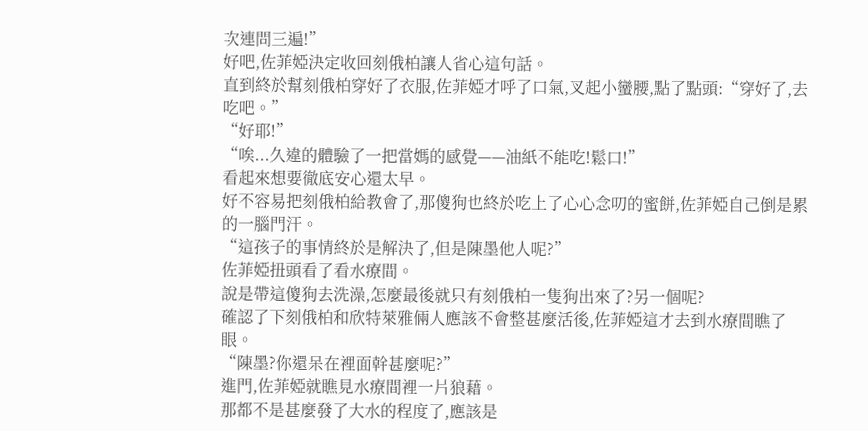次連問三遍!”
好吧,佐菲婭決定收回刻俄柏讓人省心這句話。
直到終於幫刻俄柏穿好了衣服,佐菲婭才呼了口氣,叉起小蠻腰,點了點頭:“穿好了,去吃吧。”
“好耶!”
“唉...久違的體驗了一把當媽的感覺——油紙不能吃!鬆口!”
看起來想要徹底安心還太早。
好不容易把刻俄柏給教會了,那傻狗也終於吃上了心心念叨的蜜餅,佐菲婭自己倒是累的一腦門汗。
“這孩子的事情終於是解決了,但是陳墨他人呢?”
佐菲婭扭頭看了看水療間。
說是帶這傻狗去洗澡,怎麼最後就只有刻俄柏一隻狗出來了?另一個呢?
確認了下刻俄柏和欣特萊雅倆人應該不會整甚麼活後,佐菲婭這才去到水療間瞧了眼。
“陳墨?你還呆在裡面幹甚麼呢?”
進門,佐菲婭就瞧見水療間裡一片狼藉。
那都不是甚麼發了大水的程度了,應該是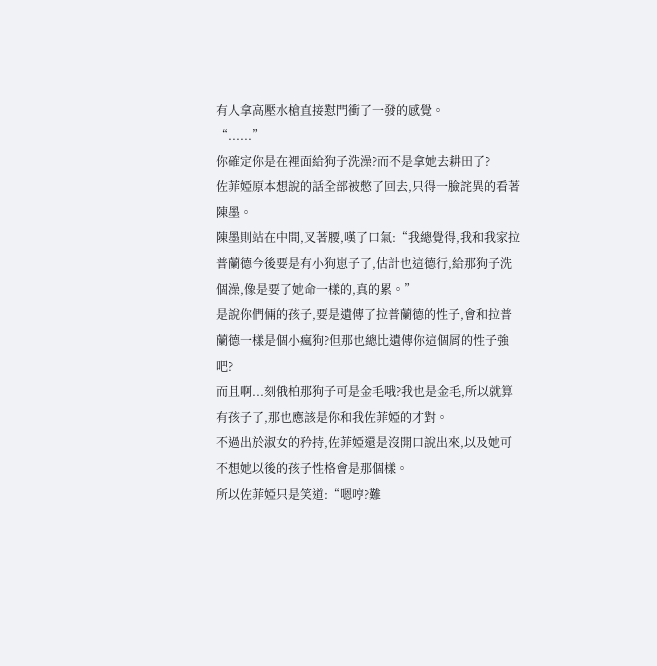有人拿高壓水槍直接懟門衝了一發的感覺。
“......”
你確定你是在裡面給狗子洗澡?而不是拿她去耕田了?
佐菲婭原本想說的話全部被憋了回去,只得一臉詫異的看著陳墨。
陳墨則站在中間,叉著腰,嘆了口氣:“我總覺得,我和我家拉普蘭德今後要是有小狗崽子了,估計也這德行,給那狗子洗個澡,像是要了她命一樣的,真的累。”
是說你們倆的孩子,要是遺傳了拉普蘭德的性子,會和拉普蘭德一樣是個小瘋狗?但那也總比遺傳你這個屑的性子強吧?
而且啊...刻俄柏那狗子可是金毛哦?我也是金毛,所以就算有孩子了,那也應該是你和我佐菲婭的才對。
不過出於淑女的矜持,佐菲婭還是沒開口說出來,以及她可不想她以後的孩子性格會是那個樣。
所以佐菲婭只是笑道:“嗯哼?難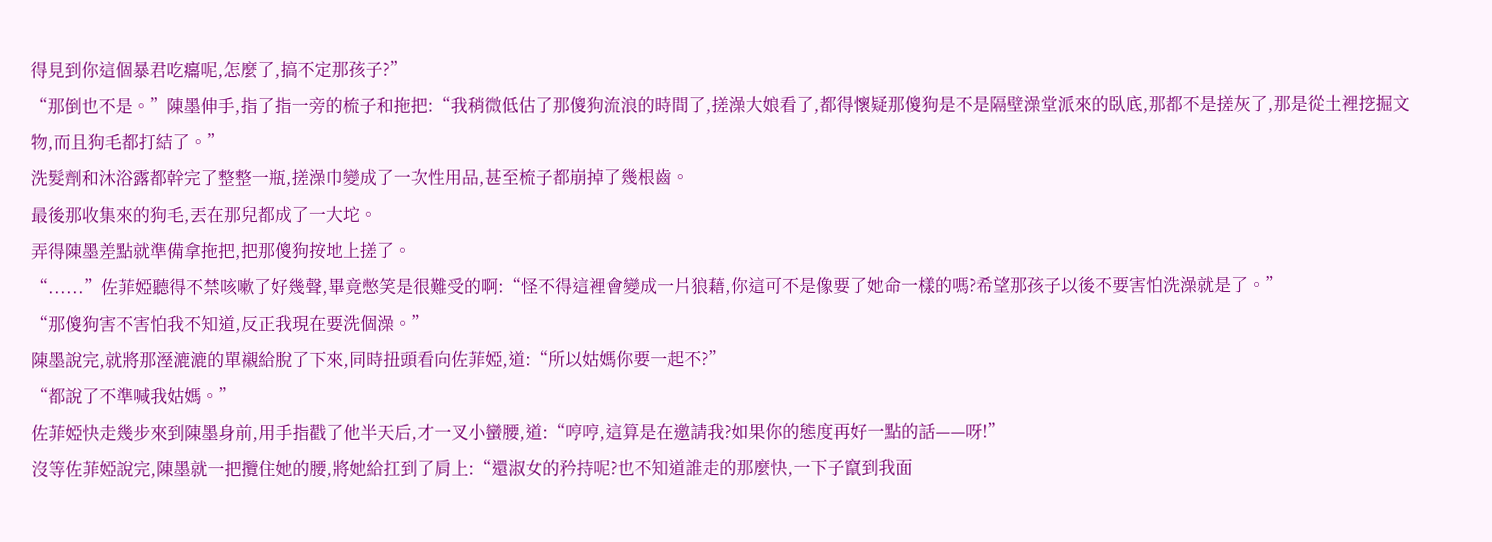得見到你這個暴君吃癟呢,怎麼了,搞不定那孩子?”
“那倒也不是。”陳墨伸手,指了指一旁的梳子和拖把:“我稍微低估了那傻狗流浪的時間了,搓澡大娘看了,都得懷疑那傻狗是不是隔壁澡堂派來的臥底,那都不是搓灰了,那是從土裡挖掘文物,而且狗毛都打結了。”
洗髮劑和沐浴露都幹完了整整一瓶,搓澡巾變成了一次性用品,甚至梳子都崩掉了幾根齒。
最後那收集來的狗毛,丟在那兒都成了一大坨。
弄得陳墨差點就準備拿拖把,把那傻狗按地上搓了。
“......”佐菲婭聽得不禁咳嗽了好幾聲,畢竟憋笑是很難受的啊:“怪不得這裡會變成一片狼藉,你這可不是像要了她命一樣的嗎?希望那孩子以後不要害怕洗澡就是了。”
“那傻狗害不害怕我不知道,反正我現在要洗個澡。”
陳墨說完,就將那溼漉漉的單襯給脫了下來,同時扭頭看向佐菲婭,道:“所以姑媽你要一起不?”
“都說了不準喊我姑媽。”
佐菲婭快走幾步來到陳墨身前,用手指戳了他半天后,才一叉小蠻腰,道:“哼哼,這算是在邀請我?如果你的態度再好一點的話——呀!”
沒等佐菲婭說完,陳墨就一把攬住她的腰,將她給扛到了肩上:“還淑女的矜持呢?也不知道誰走的那麼快,一下子竄到我面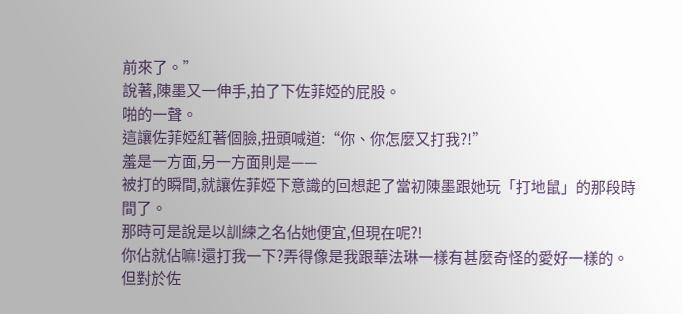前來了。”
說著,陳墨又一伸手,拍了下佐菲婭的屁股。
啪的一聲。
這讓佐菲婭紅著個臉,扭頭喊道:“你、你怎麼又打我?!”
羞是一方面,另一方面則是——
被打的瞬間,就讓佐菲婭下意識的回想起了當初陳墨跟她玩「打地鼠」的那段時間了。
那時可是說是以訓練之名佔她便宜,但現在呢?!
你佔就佔嘛!還打我一下?弄得像是我跟華法琳一樣有甚麼奇怪的愛好一樣的。
但對於佐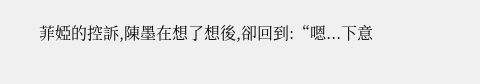菲婭的控訴,陳墨在想了想後,卻回到:“嗯...下意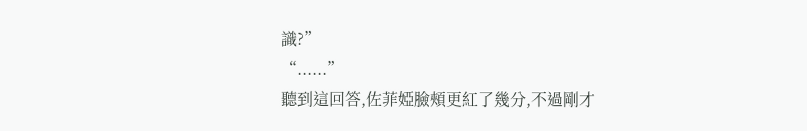識?”
“......”
聽到這回答,佐菲婭臉頰更紅了幾分,不過剛才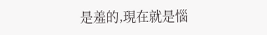是羞的,現在就是惱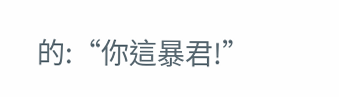的:“你這暴君!”